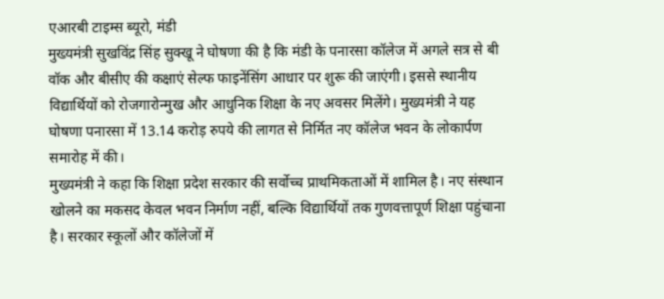एआरबी टाइम्स ब्यूरो, मंडी
मुख्यमंत्री सुखविंद्र सिंह सुक्खू ने घोषणा की है कि मंडी के पनारसा कॉलेज में अगले सत्र से बी वॉक और बीसीए की कक्षाएं सेल्फ फाइनेंसिंग आधार पर शुरू की जाएंगी। इससे स्थानीय विद्यार्थियों को रोजगारोन्मुख और आधुनिक शिक्षा के नए अवसर मिलेंगे। मुख्यमंत्री ने यह घोषणा पनारसा में 13.14 करोड़ रुपये की लागत से निर्मित नए कॉलेज भवन के लोकार्पण समारोह में की।
मुख्यमंत्री ने कहा कि शिक्षा प्रदेश सरकार की सर्वोच्च प्राथमिकताओं में शामिल है। नए संस्थान खोलने का मकसद केवल भवन निर्माण नहीं, बल्कि विद्यार्थियों तक गुणवत्तापूर्ण शिक्षा पहुंचाना है। सरकार स्कूलों और कॉलेजों में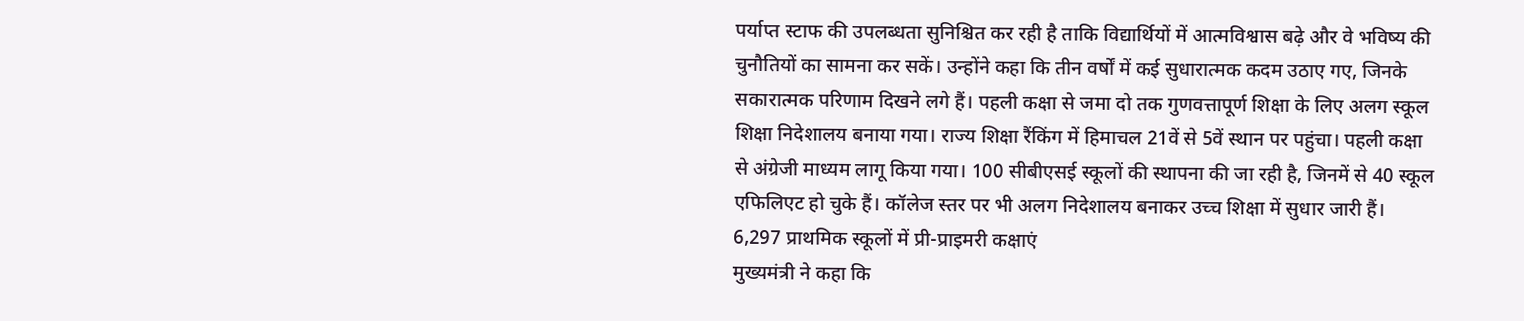पर्याप्त स्टाफ की उपलब्धता सुनिश्चित कर रही है ताकि विद्यार्थियों में आत्मविश्वास बढ़े और वे भविष्य की चुनौतियों का सामना कर सकें। उन्होंने कहा कि तीन वर्षों में कई सुधारात्मक कदम उठाए गए, जिनके सकारात्मक परिणाम दिखने लगे हैं। पहली कक्षा से जमा दो तक गुणवत्तापूर्ण शिक्षा के लिए अलग स्कूल शिक्षा निदेशालय बनाया गया। राज्य शिक्षा रैंकिंग में हिमाचल 21वें से 5वें स्थान पर पहुंचा। पहली कक्षा से अंग्रेजी माध्यम लागू किया गया। 100 सीबीएसई स्कूलों की स्थापना की जा रही है, जिनमें से 40 स्कूल एफिलिएट हो चुके हैं। कॉलेज स्तर पर भी अलग निदेशालय बनाकर उच्च शिक्षा में सुधार जारी हैं।
6,297 प्राथमिक स्कूलों में प्री-प्राइमरी कक्षाएं
मुख्यमंत्री ने कहा कि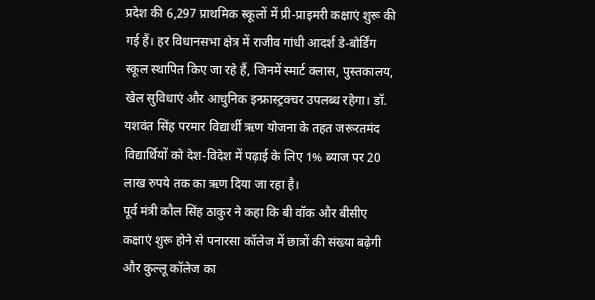प्रदेश की 6,297 प्राथमिक स्कूलों में प्री-प्राइमरी कक्षाएं शुरू की गई हैं। हर विधानसभा क्षेत्र में राजीव गांधी आदर्श डे-बोर्डिंग स्कूल स्थापित किए जा रहे हैं, जिनमें स्मार्ट क्लास, पुस्तकालय, खेल सुविधाएं और आधुनिक इन्फ्रास्ट्रक्चर उपलब्ध रहेगा। डॉ. यशवंत सिंह परमार विद्यार्थी ऋण योजना के तहत जरूरतमंद विद्यार्थियों को देश-विदेश में पढ़ाई के लिए 1% ब्याज पर 20 लाख रुपये तक का ऋण दिया जा रहा है।
पूर्व मंत्री कौल सिंह ठाकुर ने कहा कि बी वॉक और बीसीए कक्षाएं शुरू होने से पनारसा कॉलेज में छात्रों की संख्या बढ़ेगी और कुल्लू कॉलेज का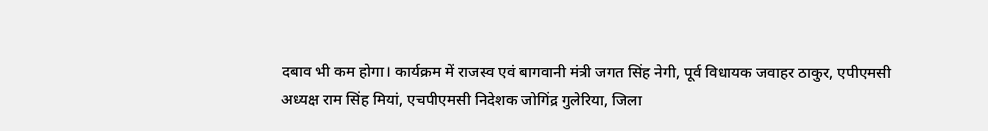दबाव भी कम होगा। कार्यक्रम में राजस्व एवं बागवानी मंत्री जगत सिंह नेगी, पूर्व विधायक जवाहर ठाकुर, एपीएमसी अध्यक्ष राम सिंह मियां, एचपीएमसी निदेशक जोगिंद्र गुलेरिया, जिला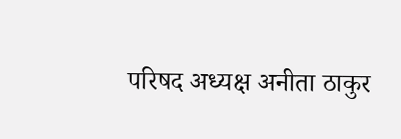परिषद अध्यक्ष अनीता ठाकुर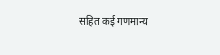सहित कई गणमान्य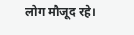लोग मौजूद रहे।